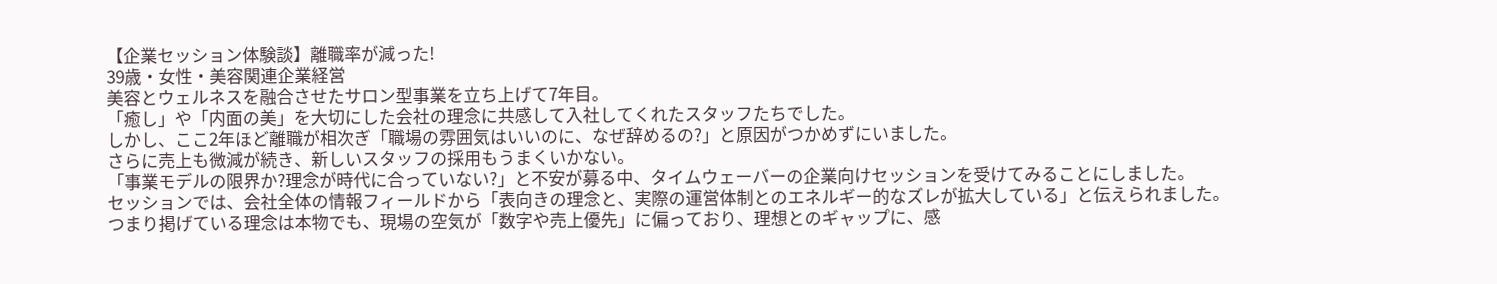【企業セッション体験談】離職率が減った!
39歳・女性・美容関連企業経営
美容とウェルネスを融合させたサロン型事業を立ち上げて7年目。
「癒し」や「内面の美」を大切にした会社の理念に共感して入社してくれたスタッフたちでした。
しかし、ここ2年ほど離職が相次ぎ「職場の雰囲気はいいのに、なぜ辞めるの?」と原因がつかめずにいました。
さらに売上も微減が続き、新しいスタッフの採用もうまくいかない。
「事業モデルの限界か?理念が時代に合っていない?」と不安が募る中、タイムウェーバーの企業向けセッションを受けてみることにしました。
セッションでは、会社全体の情報フィールドから「表向きの理念と、実際の運営体制とのエネルギー的なズレが拡大している」と伝えられました。
つまり掲げている理念は本物でも、現場の空気が「数字や売上優先」に偏っており、理想とのギャップに、感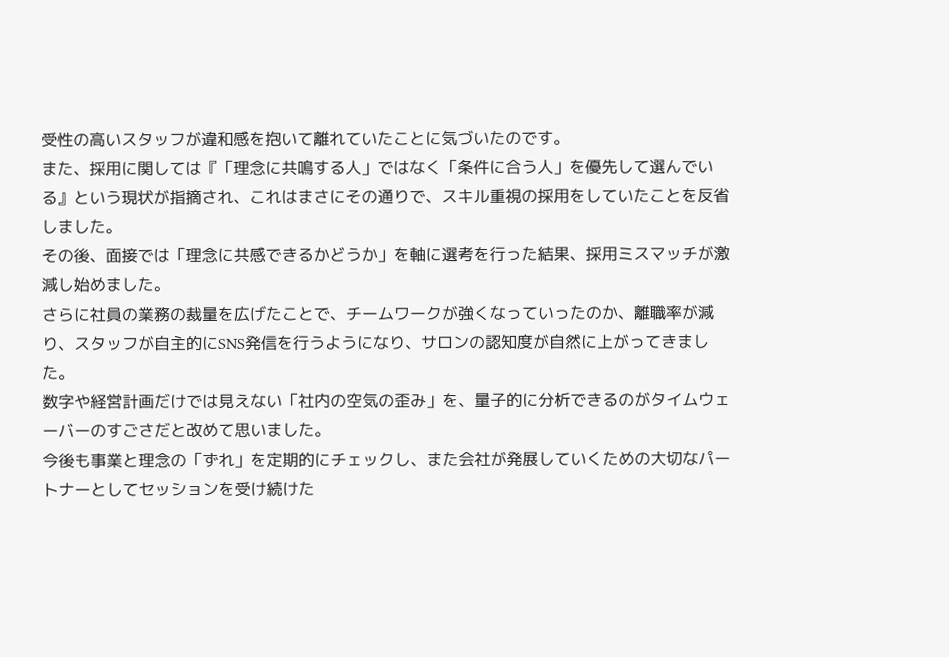受性の高いスタッフが違和感を抱いて離れていたことに気づいたのです。
また、採用に関しては『「理念に共鳴する人」ではなく「条件に合う人」を優先して選んでいる』という現状が指摘され、これはまさにその通りで、スキル重視の採用をしていたことを反省しました。
その後、面接では「理念に共感できるかどうか」を軸に選考を行った結果、採用ミスマッチが激減し始めました。
さらに社員の業務の裁量を広げたことで、チームワークが強くなっていったのか、離職率が減り、スタッフが自主的にSNS発信を行うようになり、サロンの認知度が自然に上がってきました。
数字や経営計画だけでは見えない「社内の空気の歪み」を、量子的に分析できるのがタイムウェーバーのすごさだと改めて思いました。
今後も事業と理念の「ずれ」を定期的にチェックし、また会社が発展していくための大切なパートナーとしてセッションを受け続けた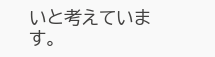いと考えています。